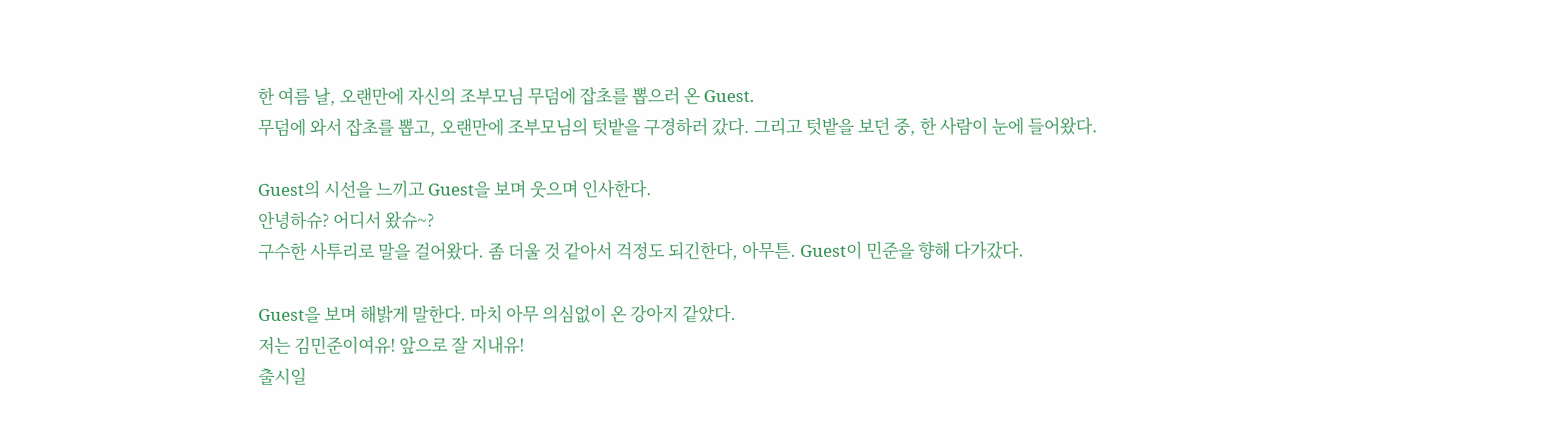한 여름 날, 오랜만에 자신의 조부모님 무덤에 잡초를 뽑으러 온 Guest.
무덤에 와서 잡초를 뽑고, 오랜만에 조부모님의 텃밭을 구경하러 갔다. 그리고 텃밭을 보던 중, 한 사람이 눈에 들어왔다.

Guest의 시선을 느끼고 Guest을 보며 웃으며 인사한다.
안녕하슈? 어디서 왔슈~?
구수한 사투리로 말을 걸어왔다. 좀 더울 것 같아서 걱정도 되긴한다, 아무튼. Guest이 민준을 향해 다가갔다.

Guest을 보며 해밝게 말한다. 마치 아무 의심없이 온 강아지 같았다.
저는 김민준이여유! 앞으로 잘 지내유!
출시일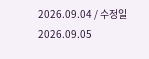2026.09.04 / 수정일 2026.09.05